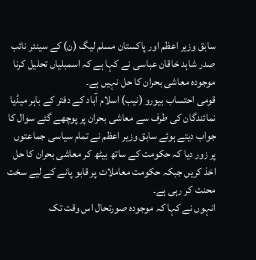سابق وزیر اعظم اور پاکستان مسلم لیگ (ن) کے سینئر نائب صدر شاہد خاقان عباسی نے کہا ہے کہ اسمبلیاں تحلیل کرنا موجودہ معاشی بحران کا حل نہیں ہے۔
قومی احتساب بیورو (نیب) اسلام آباد کے دفتر کے باہر میڈیا نمائندگان کی طرف سے معاشی بحران پر پوچھے گئے سوال کا جواب دیتے ہوئے سابق وزیر اعظم نے تمام سیاسی جماعتوں پر زور دیا کہ حکومت کے ساتھ بیٹھ کر معاشی بحران کا حل اخذ کریں جبکہ حکومت معاملات پر قابو پانے کے لیے سخت محنت کر رہی ہے۔
انہوں نے کہا کہ موجودہ صورتحال اس وقت تک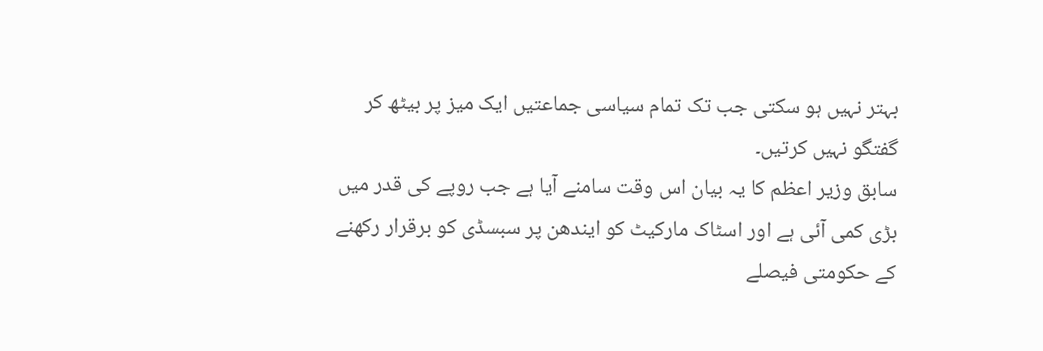بہتر نہیں ہو سکتی جب تک تمام سیاسی جماعتیں ایک میز پر بیٹھ کر گفتگو نہیں کرتیں۔
سابق وزیر اعظم کا یہ بیان اس وقت سامنے آیا ہے جب روپے کی قدر میں بڑی کمی آئی ہے اور اسٹاک مارکیٹ کو ایندھن پر سبسڈی کو برقرار رکھنے کے حکومتی فیصلے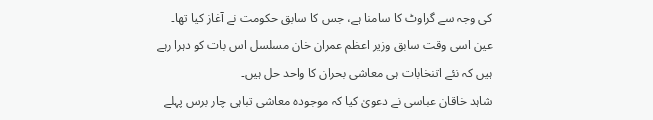کی وجہ سے گراوٹ کا سامنا ہے، جس کا سابق حکومت نے آغاز کیا تھا۔
عین اسی وقت سابق وزیر اعظم عمران خان مسلسل اس بات کو دہرا رہے ہیں کہ نئے اتنخابات ہی معاشی بحران کا واحد حل ہیں۔
شاہد خاقان عباسی نے دعویٰ کیا کہ موجودہ معاشی تباہی چار برس پہلے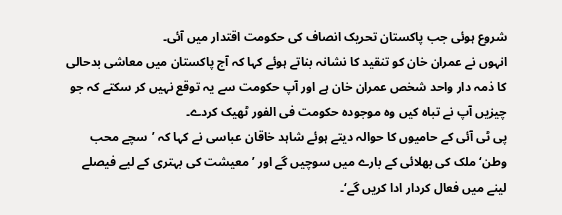شروع ہوئی جب پاکستان تحریک انصاف کی حکومت اقتدار میں آئی۔
انہوں نے عمران خان کو تنقید کا نشانہ بناتے ہوئے کہا کہ آج پاکستان میں معاشی بدحالی کا ذمہ دار واحد شخص عمران خان ہے اور آپ حکومت سے یہ توقع نہیں کر سکتے کہ جو چیزیں آپ نے تباہ کیں وہ موجودہ حکومت فی الفور ٹھیک کردے۔
پی ٹی آئی کے حامیوں کا حوالہ دیتے ہوئے شاہد خاقان عباسی نے کہا کہ ’سچے محب وطن‘ ملک کی بھلائی کے بارے میں سوچیں گے اور ’معیشت کی بہتری کے لیے فیصلے لینے میں فعال کردار ادا کریں گے‘۔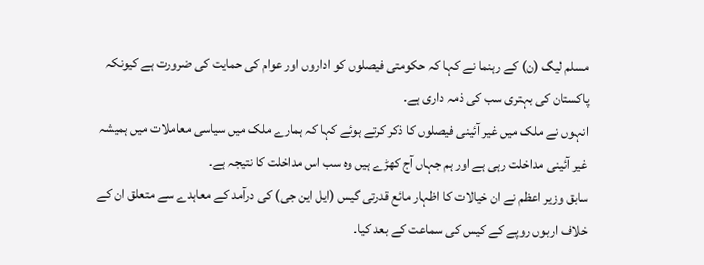مسلم لیگ (ن) کے رہنما نے کہا کہ حکومتی فیصلوں کو اداروں اور عوام کی حمایت کی ضرورت ہے کیونکہ پاکستان کی بہتری سب کی ذمہ داری ہے۔
انہوں نے ملک میں غیر آئینی فیصلوں کا ذکر کرتے ہوئے کہا کہ ہمارے ملک میں سیاسی معاملات میں ہمیشہ غیر آئینی مداخلت رہی ہے اور ہم جہاں آج کھڑے ہیں وہ سب اس مداخلت کا نتیجہ ہے۔
سابق وزیر اعظم نے ان خیالات کا اظہار مائع قدرتی گیس (ایل این جی) کی درآمد کے معاہدے سے متعلق ان کے خلاف اربوں روپے کے کیس کی سماعت کے بعد کیا۔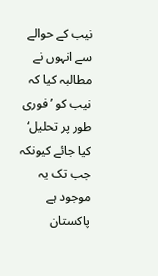نیب کے حوالے سے انہوں نے مطالبہ کیا کہ نیب کو ’فوری طور پر تحلیل‘ کیا جائے کیونکہ جب تک یہ موجود ہے پاکستان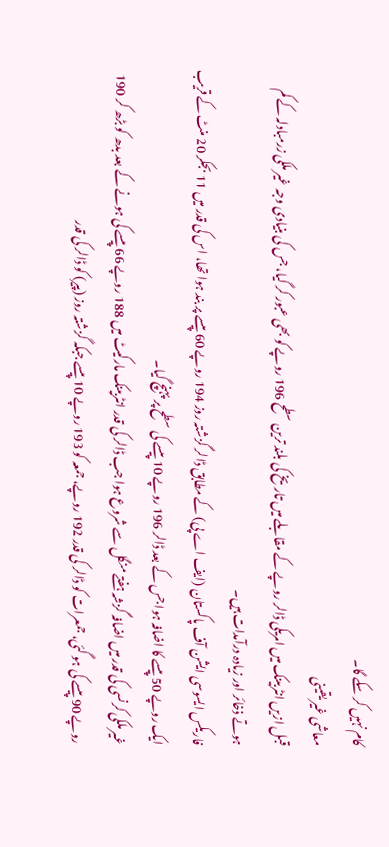کام نہیں کر سکے گا۔
معاشی غیر یقینی
قبل ازیں انٹربینک میں امریکی ڈالر روپے کے مقابلے میں تاریخ کی بلند ترین سطح 196 روپے کو بھی عبور کر گیا، جس کی بنیادی وجہ غیر ملکی زرمبادلہ کے کم ہوتے ذخائر اور زیادہ درآمدات ہیں۔
فاریکس ایسوسی ایشن آف پاکستان (ایف اے پی) کے مطابق ڈالر گزشتہ روز 194 روپے 60 پیسے پر بند ہوا تھا، اس کی قدر میں 11 بجکر 20 منٹ کے قریب ایک روپے 50 پیسے کا اضافہ ہوا جس کے بعد ڈالر 196 روپے 10 پیسے کی سطح پر پہنچ گیا۔
غیر ملکی کرنسی کی قدر میں اضافہ گزشہ ہفتے منگل سے شروع ہوا جب ڈالر کی قدر انٹربینک مارکیٹ میں 188 روپے 66 پیسے کی ہونے کے بعد بدھ کو بڑھ کر 190 روپے 90 پیسے کی ہو گئی، جمعرات کو ڈالر کی قدر 192 روپے، جمعہ کو 193 روپے 10 پیسے جبکہ گزشتہ روز (پیر) کو ڈالر کی قدر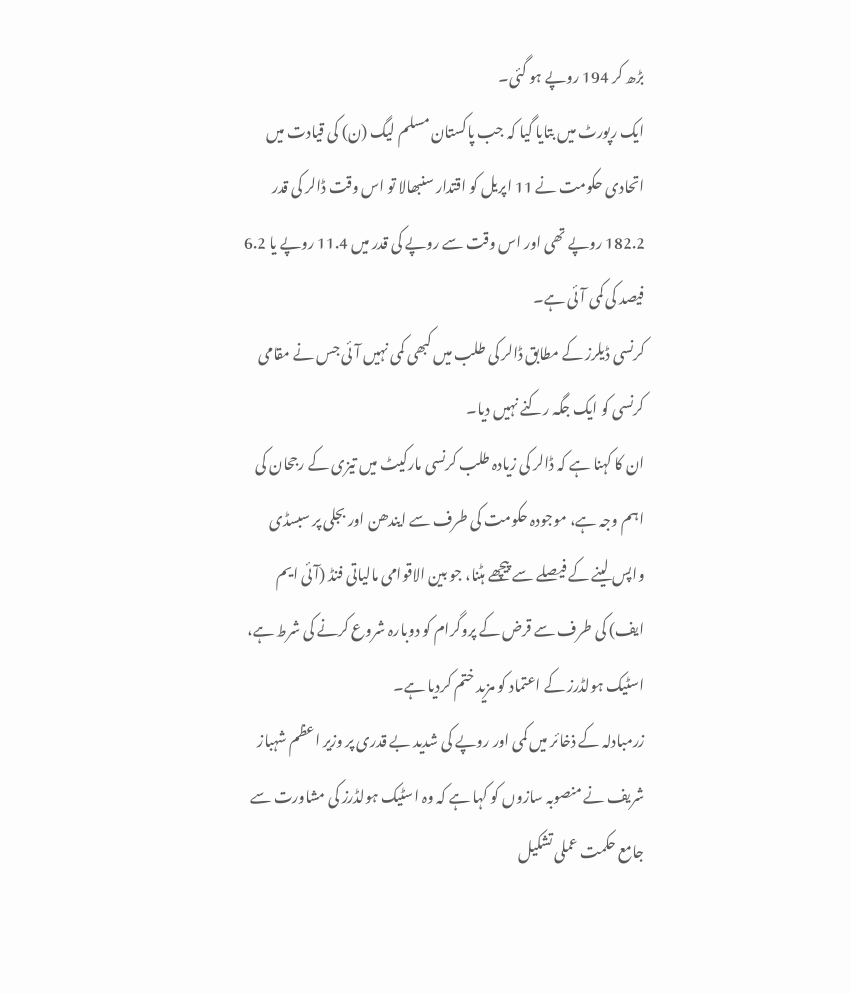بڑھ کر 194 روپے ہو گئی۔
ایک رپورٹ میں بتایا گیا کہ جب پاکستان مسلم لیگ (ن) کی قیادت میں اتحادی حکومت نے 11 اپریل کو اقتدار سنبھالا تو اس وقت ڈالر کی قدر 182.2 روپے تھی اور اس وقت سے روپے کی قدر میں 11.4 روپے یا 6.2 فیصد کی کمی آئی ہے۔
کرنسی ڈیلرز کے مطابق ڈالر کی طلب میں کبھی کمی نہیں آئی جس نے مقامی کرنسی کو ایک جگہ رکنے نہیں دیا۔
ان کا کہنا ہے کہ ڈالر کی زیادہ طلب کرنسی مارکیٹ میں تیزی کے رجحان کی اہم وجہ ہے، موجودہ حکومت کی طرف سے ایندھن اور بجلی پر سبسڈی واپس لینے کے فیصلے سے پیچھے ہٹنا، جو بین الاقوامی مالیاتی فنڈ (آئی ایم ایف) کی طرف سے قرض کے پروگرام کو دوبارہ شروع کرنے کی شرط ہے، اسٹیک ہولڈرز کے اعتماد کو مزید ختم کردیا ہے۔
زرمبادلہ کے ذخائر میں کمی اور روپے کی شدید بے قدری پر وزیر اعظم شہباز شریف نے منصوبہ سازوں کو کہا ہے کہ وہ اسٹیک ہولڈرز کی مشاورت سے جامع حکمت عملی تشکیل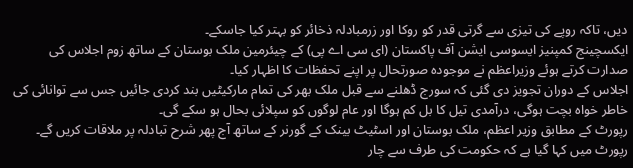دیں، تاکہ روپے کی تیزی سے گرتی قدر کو روکا اور زرمبادلہ ذخائر کو بہتر کیا جاسکے۔
ایکسچینج کمپنیز ایسوسی ایشن آف پاکستان (ای سی اے پی) کے چیئرمین ملک بوستان کے ساتھ زوم اجلاس کی صدارت کرتے ہوئے وزیراعظم نے موجودہ صورتحال پر اپنے تحفظات کا اظہار کیا۔
اجلاس کے دوران تجویز دی گئی کہ سورج ڈھلنے سے قبل ملک بھر کی تمام مارکیٹیں بند کردی جائیں جس سے توانائی کی خاطر خواہ بچت ہوگی، درآمدی تیل کا بل کم ہوگا اور عام لوگوں کو سپلائی بحال ہو سکے گی۔
رپورٹ کے مطابق وزیر اعظم، ملک بوستان اور اسٹیٹ بینک کے گورنر کے ساتھ آج پھر شرح تبادلہ پر ملاقات کریں گے۔
رپورٹ میں کہا گیا ہے کہ حکومت کی طرف سے چار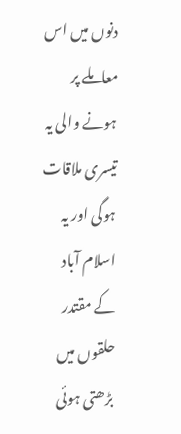دنوں میں اس معاملے پر ہونے والی یہ تیسری ملاقات ہوگی اور یہ اسلام آباد کے مقتدر حلقوں میں بڑھتی ہوئی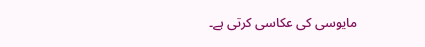مایوسی کی عکاسی کرتی ہے۔